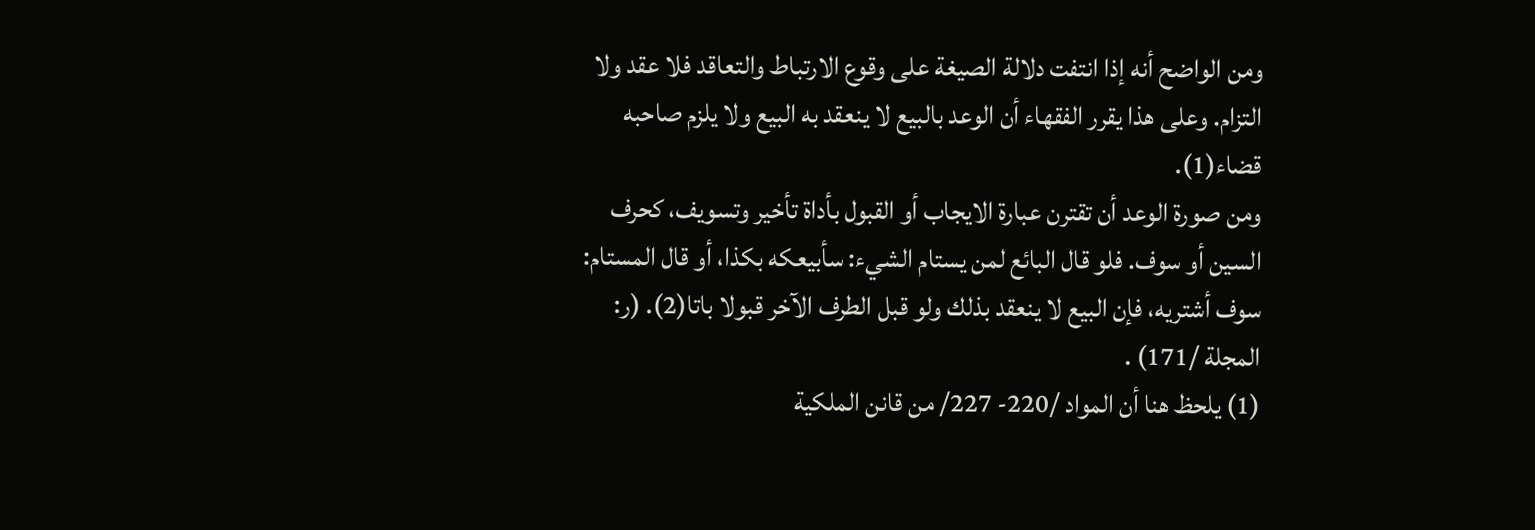ومن الواضح أنه إذا انتفت دلالة الصيغة على وقوع الارتباط والتعاقد فلا عقد ولا التزام. وعلى هذا يقرر الفقهاء أن الوعد بالبيع لا ينعقد به البيع ولا يلزم صاحبه قضاء(1).
ومن صورة الوعد أن تقترن عبارة الايجاب أو القبول بأداة تأخير وتسويف، كحرف السين أو سوف. فلو قال البائع لمن يستام الشيء: سأبيعكه بكذا، أو قال المستام: سوف أشتريه، فإن البيع لا ينعقد بذلك ولو قبل الطرف الآخر قبولا باتا(2). (ر: المجلة /171) .
(1) يلحظ هنا أن المواد /220- 227/ من قانن الملكية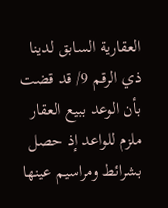العقارية السابق لدينا ذي الرقم 9/ قد قضت بأن الوعد ببيع العقار ملزم للواعد إذ حصل بشرائط ومراسيم عينها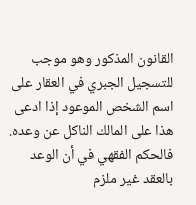القانون المذكور وهو موجب للتسجيل الجبري في العقار على اسم الشخص الموعود إذا ادعى هذا على المالك الناكل عن وعده.
فالحكم الفقهي في أن الوعد بالعقد غير ملزم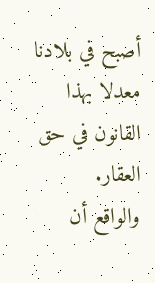أصبح في بلادنا معدلا بهذا القانون في حق العقار.
والواقع أن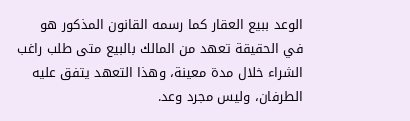الوعد ببيع العقار كما رسمه القانون المذكور هو في الحقيقة تعهد من المالك بالبيع متى طلب راغب الشراء خلال مدة معينة، وهذا التعهد يتفق عليه الطرفان، وليس مجرد وعد.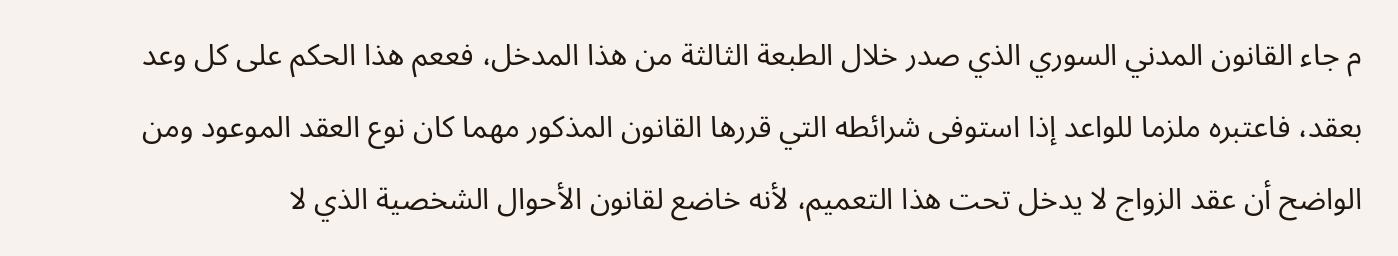م جاء القانون المدني السوري الذي صدر خلال الطبعة الثالثة من هذا المدخل، فععم هذا الحكم على كل وعد بعقد، فاعتبره ملزما للواعد إذا استوفى شرائطه التي قررها القانون المذكور مهما كان نوع العقد الموعود ومن الواضح أن عقد الزواج لا يدخل تحت هذا التعميم، لأنه خاضع لقانون الأحوال الشخصية الذي لا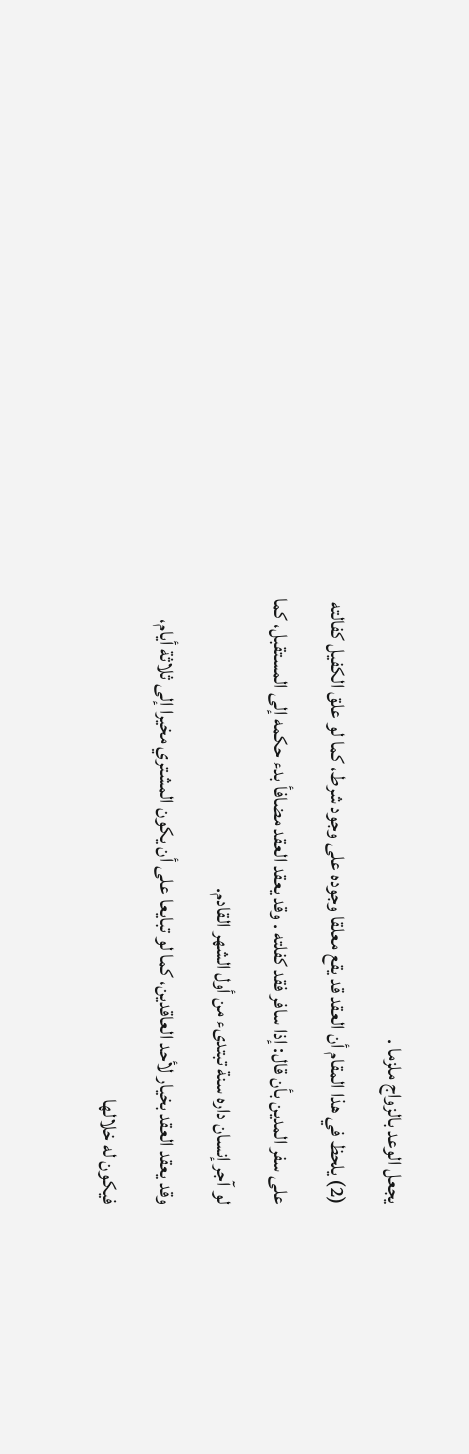يجعل الوعد بالزواج ملزما .
(2) يلحظ في هذا المقام أن العقد قد يقع معلقا وجوده على وجود شرط، كما لو علق الكفيل كفالته على سفر المدين بأن قال: إذا سافر فقد كفلته . وقد يعقد العقد مضافأ بدء حكمه إلى المستقبل، كما لو آجر إنسان داره سنة تبتدىء من أول الشهر القادم.
وقد يعقد العقد بخيار لأحد العاقدين، كما لو تبايعا على أن يكون المشتري مخيرا إلى ثلاثة أيام، فيكون له خلالها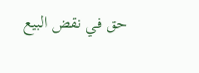حق في نقض البيع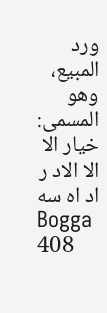ورد المبيع، وهو المسمى: خيار الا الا الاد ر اد اه سه
Bogga 408